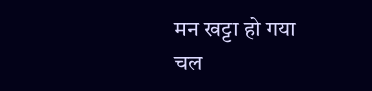मन खट्टा हो गया
चल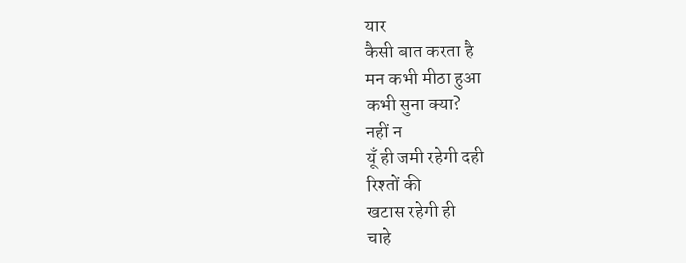यार
कैसी बात करता है
मन कभी मीठा हुआ
कभी सुना क्या?
नहीं न
यूँ ही जमी रहेगी दही
रिश्तों की
खटास रहेगी ही
चाहे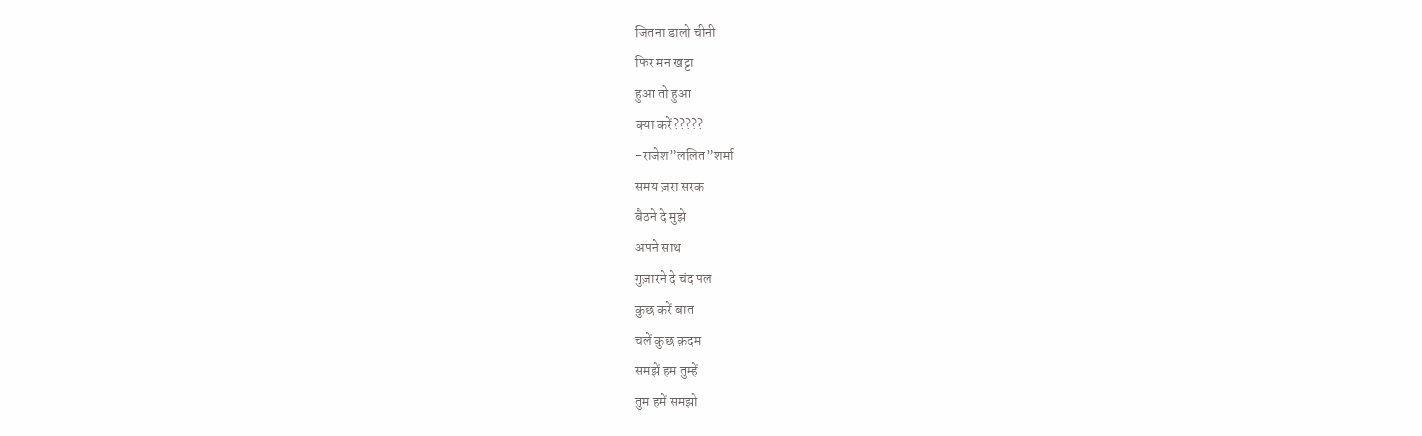जितना डालो चीनी
फिर मन खट्टा
हुआ तो हुआ
क्या करें?????
-राजेश”ललित”शर्मा
समय ज़रा सरक
बैठने दे मुझे
अपने साथ
गुज़ारने दे चंद पल
कुछ करें बात
चलें कुछ क़दम
समझें हम तुम्हें
तुम हमें समझो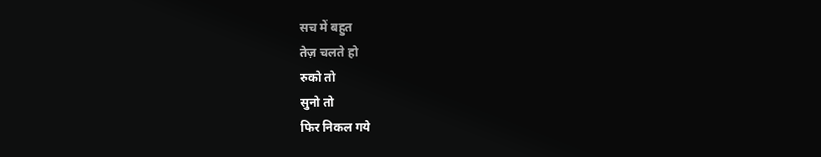सच में बहुत
तेज़ चलते हो
रुको तो
सुनो तो
फिर निकल गये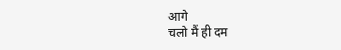आगे
चलो मैं ही दम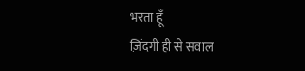भरता हूँ
ज़िंदगी ही से सवाल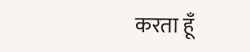करता हूँ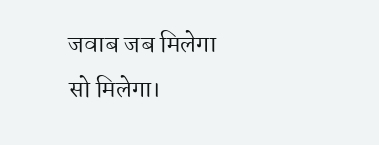जवाब जब मिलेगा
सो मिलेगा।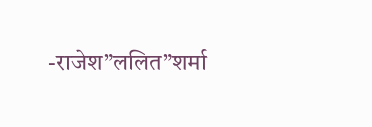-राजेश”ललित”शर्मा